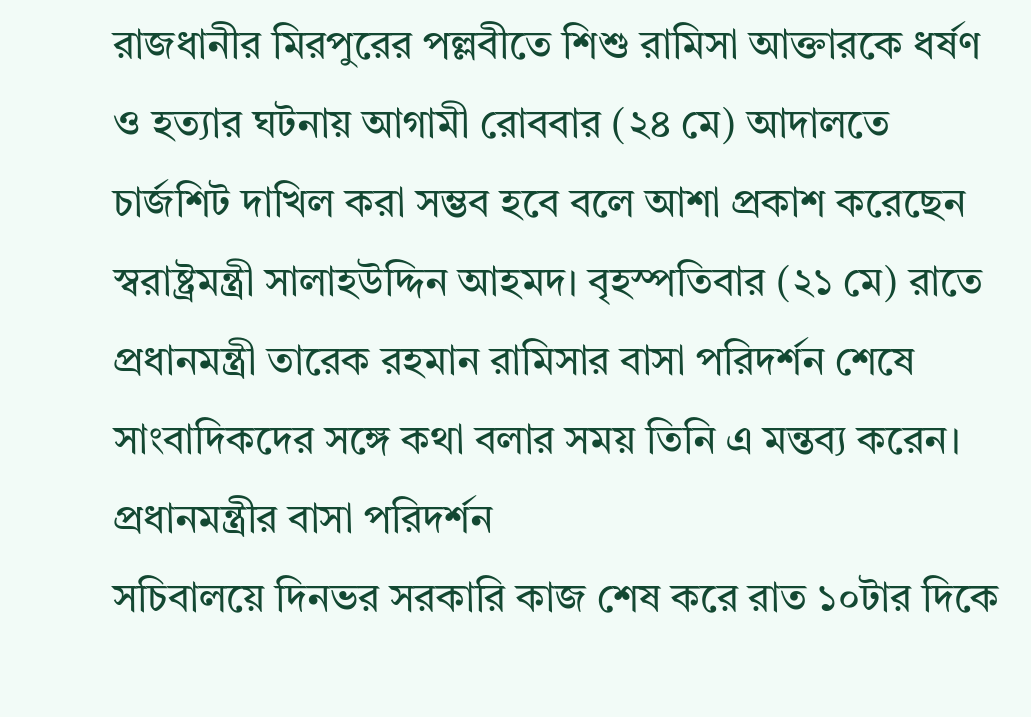রাজধানীর মিরপুরের পল্লবীতে শিশু রামিসা আক্তারকে ধর্ষণ ও হত্যার ঘটনায় আগামী রোববার (২৪ মে) আদালতে চার্জশিট দাখিল করা সম্ভব হবে বলে আশা প্রকাশ করেছেন স্বরাষ্ট্রমন্ত্রী সালাহউদ্দিন আহমদ। বৃহস্পতিবার (২১ মে) রাতে প্রধানমন্ত্রী তারেক রহমান রামিসার বাসা পরিদর্শন শেষে সাংবাদিকদের সঙ্গে কথা বলার সময় তিনি এ মন্তব্য করেন।
প্রধানমন্ত্রীর বাসা পরিদর্শন
সচিবালয়ে দিনভর সরকারি কাজ শেষ করে রাত ১০টার দিকে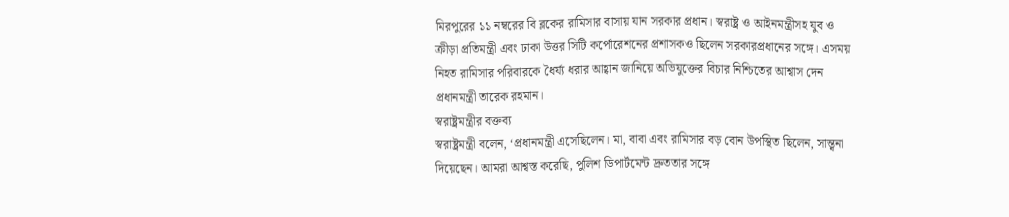মিরপুরের ১১ নম্বরের বি ব্লকের রামিসার বাসায় যান সরকার প্রধান। স্বরাষ্ট্র ও আইনমন্ত্রীসহ যুব ও ক্রীড়া প্রতিমন্ত্রী এবং ঢাকা উত্তর সিটি কর্পোরেশনের প্রশাসকও ছিলেন সরকারপ্রধানের সঙ্গে। এসময় নিহত রামিসার পরিবারকে ধৈর্য্য ধরার আহ্বান জানিয়ে অভিযুক্তের বিচার নিশ্চিতের আশ্বাস দেন প্রধানমন্ত্রী তারেক রহমান।
স্বরাষ্ট্রমন্ত্রীর বক্তব্য
স্বরাষ্ট্রমন্ত্রী বলেন, ‘প্রধানমন্ত্রী এসেছিলেন। মা, বাবা এবং রামিসার বড় বোন উপস্থিত ছিলেন, সান্ত্বনা দিয়েছেন। আমরা আশ্বস্ত করেছি, পুলিশ ডিপার্টমেন্ট দ্রুততার সঙ্গে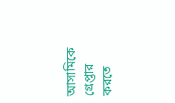আসামিকে গ্রেপ্তার করতে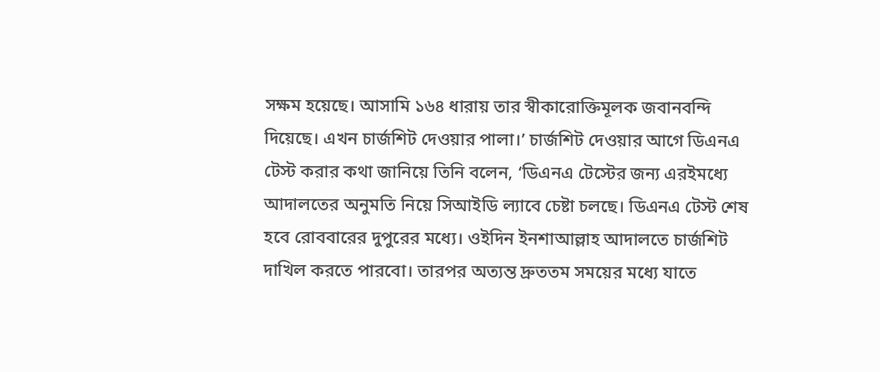সক্ষম হয়েছে। আসামি ১৬৪ ধারায় তার স্বীকারোক্তিমূলক জবানবন্দি দিয়েছে। এখন চার্জশিট দেওয়ার পালা।’ চার্জশিট দেওয়ার আগে ডিএনএ টেস্ট করার কথা জানিয়ে তিনি বলেন, ‘ডিএনএ টেস্টের জন্য এরইমধ্যে আদালতের অনুমতি নিয়ে সিআইডি ল্যাবে চেষ্টা চলছে। ডিএনএ টেস্ট শেষ হবে রোববারের দুপুরের মধ্যে। ওইদিন ইনশাআল্লাহ আদালতে চার্জশিট দাখিল করতে পারবো। তারপর অত্যন্ত দ্রুততম সময়ের মধ্যে যাতে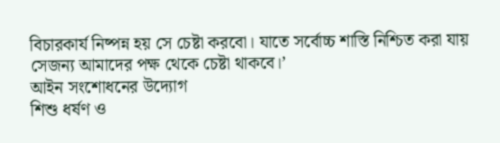বিচারকার্য নিষ্পন্ন হয় সে চেষ্টা করবো। যাতে সর্বোচ্চ শাস্তি নিশ্চিত করা যায় সেজন্য আমাদের পক্ষ থেকে চেষ্টা থাকবে।’
আইন সংশোধনের উদ্যোগ
শিশু ধর্ষণ ও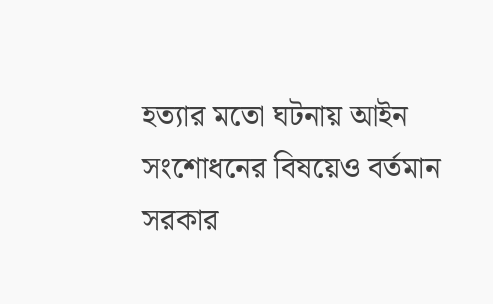হত্যার মতো ঘটনায় আইন সংশোধনের বিষয়েও বর্তমান সরকার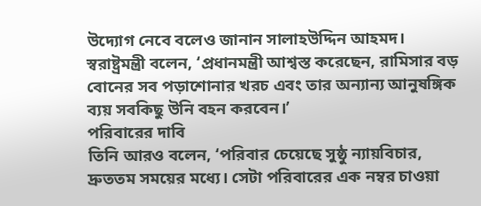উদ্যোগ নেবে বলেও জানান সালাহউদ্দিন আহমদ। স্বরাষ্ট্রমন্ত্রী বলেন, ‘প্রধানমন্ত্রী আশ্বস্ত করেছেন, রামিসার বড় বোনের সব পড়াশোনার খরচ এবং তার অন্যান্য আনুষঙ্গিক ব্যয় সবকিছু উনি বহন করবেন।’
পরিবারের দাবি
তিনি আরও বলেন, ‘পরিবার চেয়েছে সুষ্ঠু ন্যায়বিচার, দ্রুততম সময়ের মধ্যে। সেটা পরিবারের এক নম্বর চাওয়া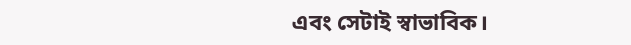এবং সেটাই স্বাভাবিক।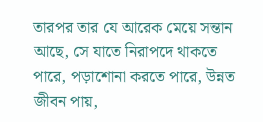তারপর তার যে আরেক মেয়ে সন্তান আছে, সে যাতে নিরাপদে থাকতে পারে, পড়াশোনা করতে পারে, উন্নত জীবন পায়,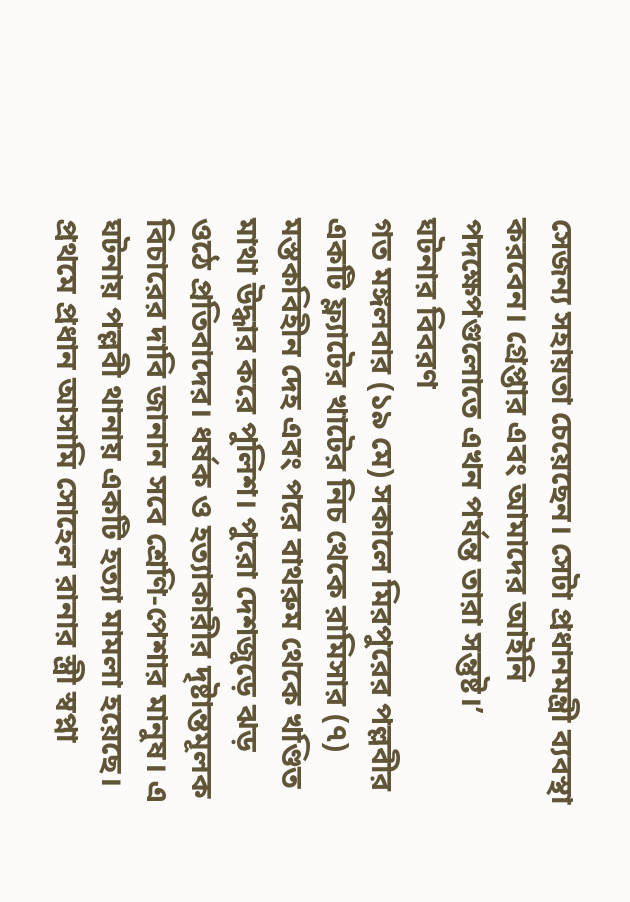সেজন্য সহায়তা চেয়েছেন। সেটা প্রধানমন্ত্রী ব্যবস্থা করবেন। গ্রেপ্তার এবং আমাদের আইনি পদক্ষেপগুলোতে এখন পর্যন্ত তারা সন্তুষ্ট।’
ঘটনার বিবরণ
গত মঙ্গলবার (১৯ মে) সকালে মিরপুরের পল্লবীর একটি ফ্ল্যাটের খাটের নিচ থেকে রামিসার (৭) মস্তকবিহীন দেহ এবং পরে বাথরুম থেকে খণ্ডিত মাথা উদ্ধার করে পুলিশ। পুরো দেশজুড়ে ঝড় ওঠে প্রতিবাদের। ধর্ষক ও হত্যাকারীর দৃষ্টান্তমূলক বিচারের দাবি জানান সবে শ্রেণি-পেশার মানুষ। এ ঘটনায় পল্লবী থানায় একটি হত্যা মামলা হয়েছে। প্রথমে প্রধান আসামি সোহেল রানার স্ত্রী স্বপ্না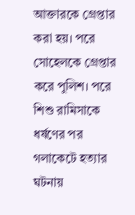আক্তারকে গ্রেপ্তার করা হয়। পরে সোহেলকে গ্রেপ্তার করে পুলিশ। পরে শিশু রামিসাকে ধর্ষণের পর গলাকেটে হত্যার ঘটনায়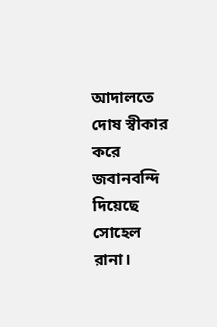আদালতে দোষ স্বীকার করে জবানবন্দি দিয়েছে সোহেল রানা।